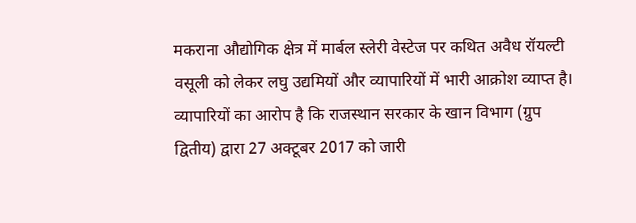मकराना औद्योगिक क्षेत्र में मार्बल स्लेरी वेस्टेज पर कथित अवैध रॉयल्टी वसूली को लेकर लघु उद्यमियों और व्यापारियों में भारी आक्रोश व्याप्त है। व्यापारियों का आरोप है कि राजस्थान सरकार के खान विभाग (ग्रुप द्वितीय) द्वारा 27 अक्टूबर 2017 को जारी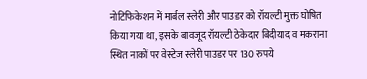नोटिफिकेशन में मार्बल स्लेरी और पाउडर को रॉयल्टी मुक्त घोषित किया गया था, इसके बावजूद रॉयल्टी ठेकेदार बिदीयाद व मकराना स्थित नाकों पर वेस्टेज स्लेरी पाउडर पर 130 रुपये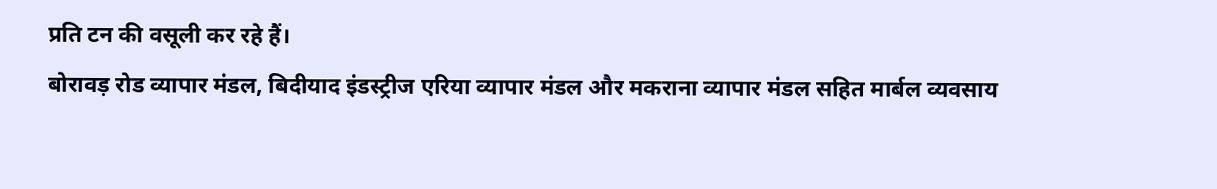प्रति टन की वसूली कर रहे हैं।
बोरावड़ रोड व्यापार मंडल, बिदीयाद इंडस्ट्रीज एरिया व्यापार मंडल और मकराना व्यापार मंडल सहित मार्बल व्यवसाय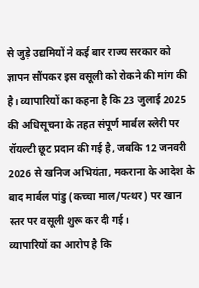से जुड़े उद्यमियों ने कई बार राज्य सरकार को ज्ञापन सौंपकर इस वसूली को रोकने की मांग की है। व्यापारियों का कहना है कि 23 जुलाई 2025 की अधिसूचना के तहत संपूर्ण मार्बल स्लेरी पर रॉयल्टी छूट प्रदान की गई है, जबकि 12 जनवरी 2026 से खनिज अभियंता, मकराना के आदेश के बाद मार्बल पांडु (कच्चा माल/पत्थर) पर खान स्तर पर वसूली शुरू कर दी गई।
व्यापारियों का आरोप है कि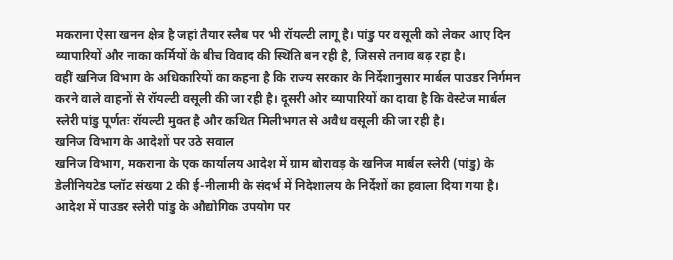मकराना ऐसा खनन क्षेत्र है जहां तैयार स्लैब पर भी रॉयल्टी लागू है। पांडु पर वसूली को लेकर आए दिन व्यापारियों और नाका कर्मियों के बीच विवाद की स्थिति बन रही है, जिससे तनाव बढ़ रहा है।
वहीं खनिज विभाग के अधिकारियों का कहना है कि राज्य सरकार के निर्देशानुसार मार्बल पाउडर निर्गमन करने वाले वाहनों से रॉयल्टी वसूली की जा रही है। दूसरी ओर व्यापारियों का दावा है कि वेस्टेज मार्बल स्लेरी पांडु पूर्णतः रॉयल्टी मुक्त है और कथित मिलीभगत से अवैध वसूली की जा रही है।
खनिज विभाग के आदेशों पर उठे सवाल
खनिज विभाग, मकराना के एक कार्यालय आदेश में ग्राम बोरावड़ के खनिज मार्बल स्लेरी (पांडु) के डेलीनियटेड प्लॉट संख्या 2 की ई-नीलामी के संदर्भ में निदेशालय के निर्देशों का हवाला दिया गया है। आदेश में पाउडर स्लेरी पांडु के औद्योगिक उपयोग पर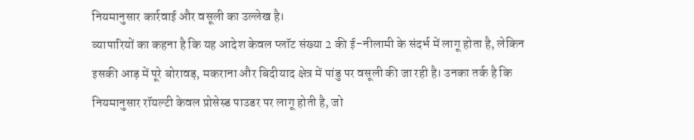नियमानुसार कार्रवाई और वसूली का उल्लेख है।
व्यापारियों का कहना है कि यह आदेश केवल प्लॉट संख्या 2 की ई-नीलामी के संदर्भ में लागू होता है, लेकिन इसकी आड़ में पूरे बोरावड़, मकराना और बिदीयाद क्षेत्र में पांडु पर वसूली की जा रही है। उनका तर्क है कि नियमानुसार रॉयल्टी केवल प्रोसेस्ड पाउडर पर लागू होती है, जो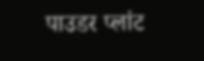पाउडर प्लांट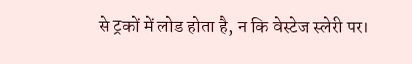से ट्रकों में लोड होता है, न कि वेस्टेज स्लेरी पर।